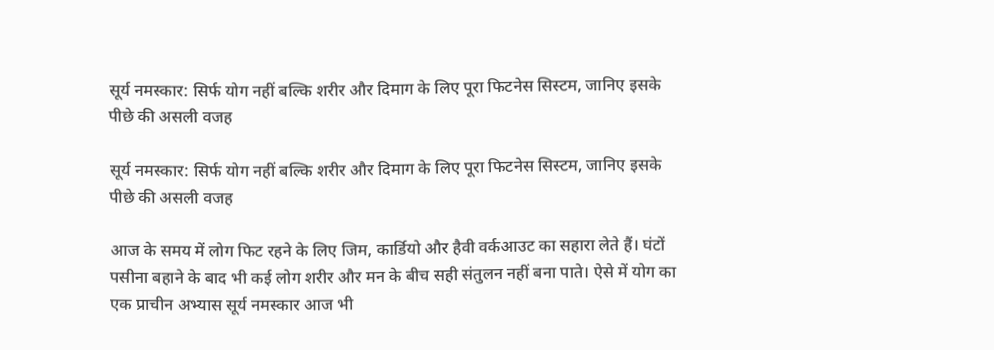सूर्य नमस्कार: सिर्फ योग नहीं बल्कि शरीर और दिमाग के लिए पूरा फिटनेस सिस्टम, जानिए इसके पीछे की असली वजह

सूर्य नमस्कार: सिर्फ योग नहीं बल्कि शरीर और दिमाग के लिए पूरा फिटनेस सिस्टम, जानिए इसके पीछे की असली वजह

आज के समय में लोग फिट रहने के लिए जिम, कार्डियो और हैवी वर्कआउट का सहारा लेते हैं। घंटों पसीना बहाने के बाद भी कई लोग शरीर और मन के बीच सही संतुलन नहीं बना पाते। ऐसे में योग का एक प्राचीन अभ्यास सूर्य नमस्कार आज भी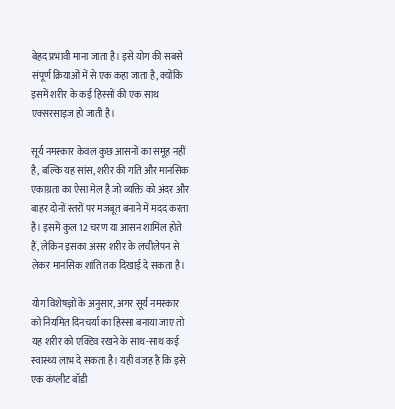बेहद प्रभावी माना जाता है। इसे योग की सबसे संपूर्ण क्रियाओं में से एक कहा जाता है, क्योंकि इसमें शरीर के कई हिस्सों की एक साथ एक्सरसाइज हो जाती है।

सूर्य नमस्कार केवल कुछ आसनों का समूह नहीं है, बल्कि यह सांस, शरीर की गति और मानसिक एकाग्रता का ऐसा मेल है जो व्यक्ति को अंदर और बाहर दोनों स्तरों पर मजबूत बनाने में मदद करता है। इसमें कुल 12 चरण या आसन शामिल होते हैं, लेकिन इसका असर शरीर के लचीलेपन से लेकर मानसिक शांति तक दिखाई दे सकता है।

योग विशेषज्ञों के अनुसार, अगर सूर्य नमस्कार को नियमित दिनचर्या का हिस्सा बनाया जाए तो यह शरीर को एक्टिव रखने के साथ-साथ कई स्वास्थ्य लाभ दे सकता है। यही वजह है कि इसे एक कंप्लीट बॉडी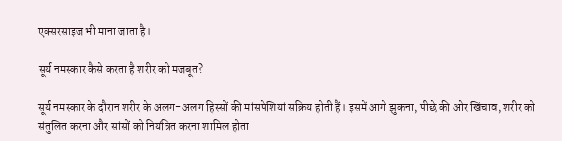एक्सरसाइज भी माना जाता है।

सूर्य नमस्कार कैसे करता है शरीर को मजबूत?

सूर्य नमस्कार के दौरान शरीर के अलग-अलग हिस्सों की मांसपेशियां सक्रिय होती हैं। इसमें आगे झुकना, पीछे की ओर खिंचाव, शरीर को संतुलित करना और सांसों को नियंत्रित करना शामिल होता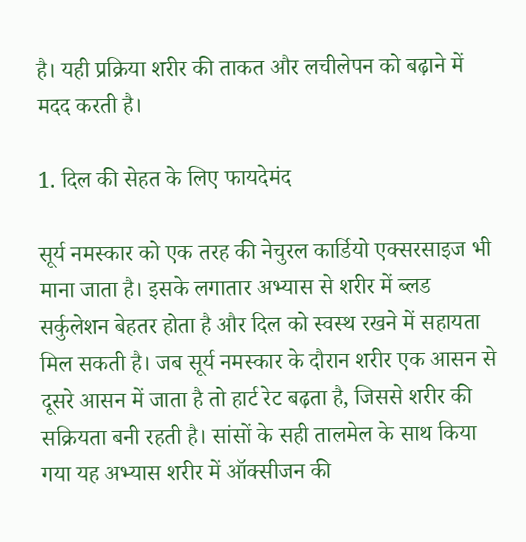है। यही प्रक्रिया शरीर की ताकत और लचीलेपन को बढ़ाने में मदद करती है।

1. दिल की सेहत के लिए फायदेमंद

सूर्य नमस्कार को एक तरह की नेचुरल कार्डियो एक्सरसाइज भी माना जाता है। इसके लगातार अभ्यास से शरीर में ब्लड सर्कुलेशन बेहतर होता है और दिल को स्वस्थ रखने में सहायता मिल सकती है। जब सूर्य नमस्कार के दौरान शरीर एक आसन से दूसरे आसन में जाता है तो हार्ट रेट बढ़ता है, जिससे शरीर की सक्रियता बनी रहती है। सांसों के सही तालमेल के साथ किया गया यह अभ्यास शरीर में ऑक्सीजन की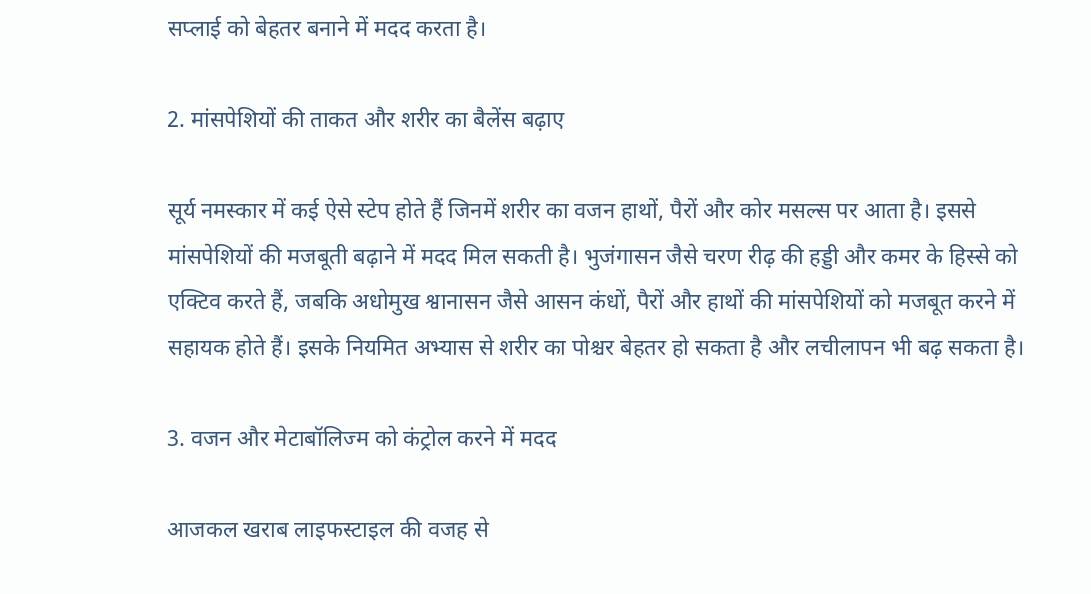सप्लाई को बेहतर बनाने में मदद करता है।

2. मांसपेशियों की ताकत और शरीर का बैलेंस बढ़ाए

सूर्य नमस्कार में कई ऐसे स्टेप होते हैं जिनमें शरीर का वजन हाथों, पैरों और कोर मसल्स पर आता है। इससे मांसपेशियों की मजबूती बढ़ाने में मदद मिल सकती है। भुजंगासन जैसे चरण रीढ़ की हड्डी और कमर के हिस्से को एक्टिव करते हैं, जबकि अधोमुख श्वानासन जैसे आसन कंधों, पैरों और हाथों की मांसपेशियों को मजबूत करने में सहायक होते हैं। इसके नियमित अभ्यास से शरीर का पोश्चर बेहतर हो सकता है और लचीलापन भी बढ़ सकता है।

3. वजन और मेटाबॉलिज्म को कंट्रोल करने में मदद

आजकल खराब लाइफस्टाइल की वजह से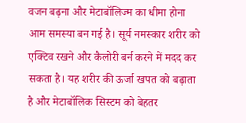वजन बढ़ना और मेटाबॉलिज्म का धीमा होना आम समस्या बन गई है। सूर्य नमस्कार शरीर को एक्टिव रखने और कैलोरी बर्न करने में मदद कर सकता है। यह शरीर की ऊर्जा खपत को बढ़ाता है और मेटाबॉलिक सिस्टम को बेहतर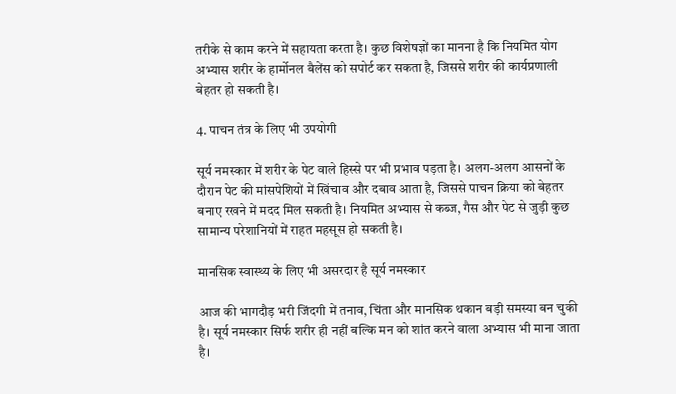तरीके से काम करने में सहायता करता है। कुछ विशेषज्ञों का मानना है कि नियमित योग अभ्यास शरीर के हार्मोनल बैलेंस को सपोर्ट कर सकता है, जिससे शरीर की कार्यप्रणाली बेहतर हो सकती है।

4. पाचन तंत्र के लिए भी उपयोगी

सूर्य नमस्कार में शरीर के पेट वाले हिस्से पर भी प्रभाव पड़ता है। अलग-अलग आसनों के दौरान पेट की मांसपेशियों में खिंचाव और दबाव आता है, जिससे पाचन क्रिया को बेहतर बनाए रखने में मदद मिल सकती है। नियमित अभ्यास से कब्ज, गैस और पेट से जुड़ी कुछ सामान्य परेशानियों में राहत महसूस हो सकती है।

मानसिक स्वास्थ्य के लिए भी असरदार है सूर्य नमस्कार

आज की भागदौड़ भरी जिंदगी में तनाव, चिंता और मानसिक थकान बड़ी समस्या बन चुकी है। सूर्य नमस्कार सिर्फ शरीर ही नहीं बल्कि मन को शांत करने वाला अभ्यास भी माना जाता है।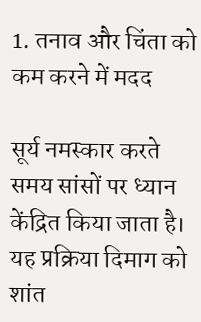1. तनाव और चिंता को कम करने में मदद

सूर्य नमस्कार करते समय सांसों पर ध्यान केंद्रित किया जाता है। यह प्रक्रिया दिमाग को शांत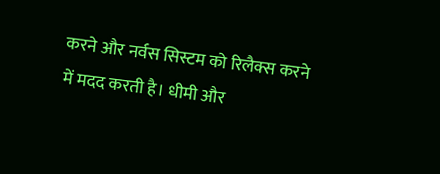करने और नर्वस सिस्टम को रिलैक्स करने में मदद करती है। धीमी और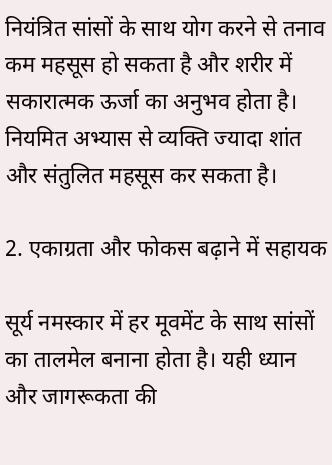नियंत्रित सांसों के साथ योग करने से तनाव कम महसूस हो सकता है और शरीर में सकारात्मक ऊर्जा का अनुभव होता है। नियमित अभ्यास से व्यक्ति ज्यादा शांत और संतुलित महसूस कर सकता है।

2. एकाग्रता और फोकस बढ़ाने में सहायक

सूर्य नमस्कार में हर मूवमेंट के साथ सांसों का तालमेल बनाना होता है। यही ध्यान और जागरूकता की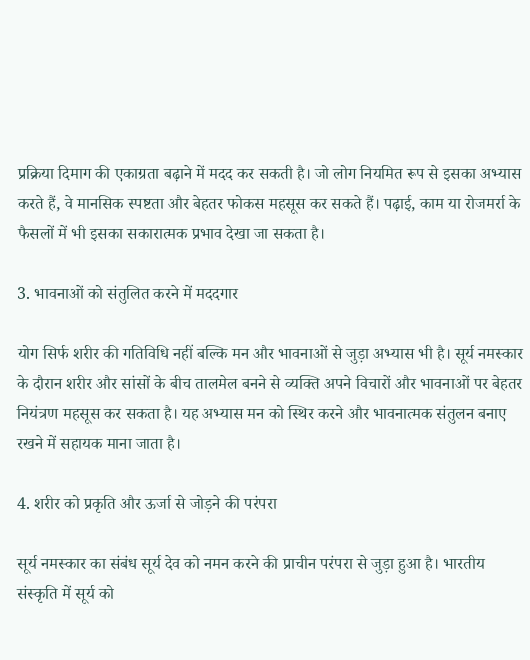प्रक्रिया दिमाग की एकाग्रता बढ़ाने में मदद कर सकती है। जो लोग नियमित रूप से इसका अभ्यास करते हैं, वे मानसिक स्पष्टता और बेहतर फोकस महसूस कर सकते हैं। पढ़ाई, काम या रोजमर्रा के फैसलों में भी इसका सकारात्मक प्रभाव देखा जा सकता है।

3. भावनाओं को संतुलित करने में मददगार

योग सिर्फ शरीर की गतिविधि नहीं बल्कि मन और भावनाओं से जुड़ा अभ्यास भी है। सूर्य नमस्कार के दौरान शरीर और सांसों के बीच तालमेल बनने से व्यक्ति अपने विचारों और भावनाओं पर बेहतर नियंत्रण महसूस कर सकता है। यह अभ्यास मन को स्थिर करने और भावनात्मक संतुलन बनाए रखने में सहायक माना जाता है।

4. शरीर को प्रकृति और ऊर्जा से जोड़ने की परंपरा

सूर्य नमस्कार का संबंध सूर्य देव को नमन करने की प्राचीन परंपरा से जुड़ा हुआ है। भारतीय संस्कृति में सूर्य को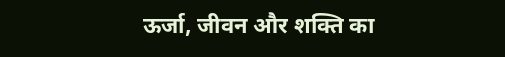ऊर्जा, जीवन और शक्ति का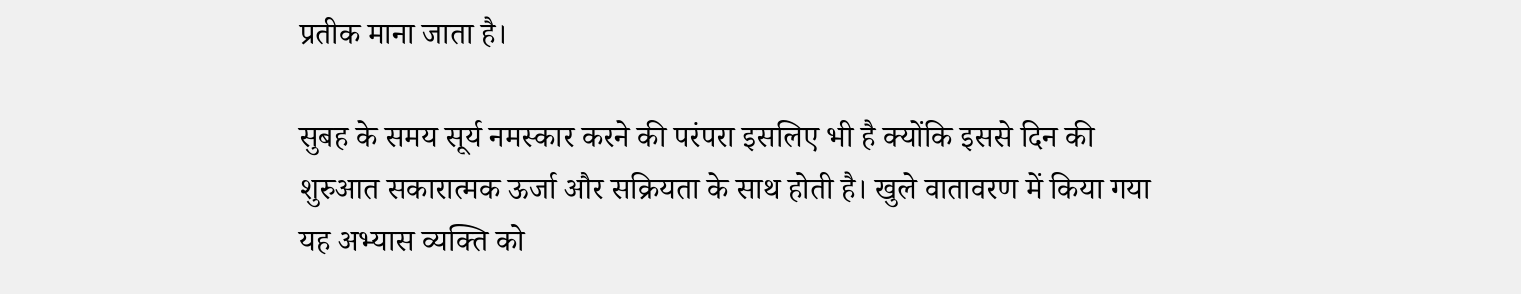प्रतीक माना जाता है।

सुबह के समय सूर्य नमस्कार करने की परंपरा इसलिए भी है क्योंकि इससे दिन की शुरुआत सकारात्मक ऊर्जा और सक्रियता के साथ होती है। खुले वातावरण में किया गया यह अभ्यास व्यक्ति को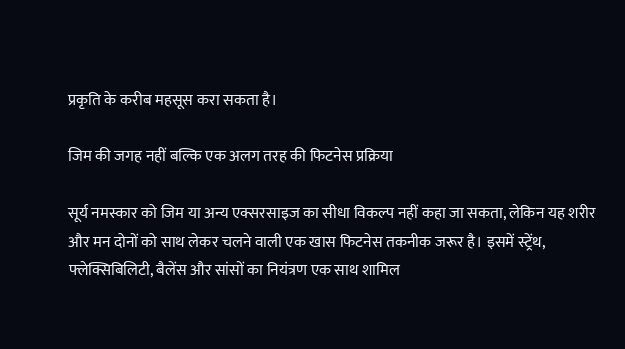प्रकृति के करीब महसूस करा सकता है।

जिम की जगह नहीं बल्कि एक अलग तरह की फिटनेस प्रक्रिया

सूर्य नमस्कार को जिम या अन्य एक्सरसाइज का सीधा विकल्प नहीं कहा जा सकता, लेकिन यह शरीर और मन दोनों को साथ लेकर चलने वाली एक खास फिटनेस तकनीक जरूर है। इसमें स्ट्रेंथ, फ्लेक्सिबिलिटी, बैलेंस और सांसों का नियंत्रण एक साथ शामिल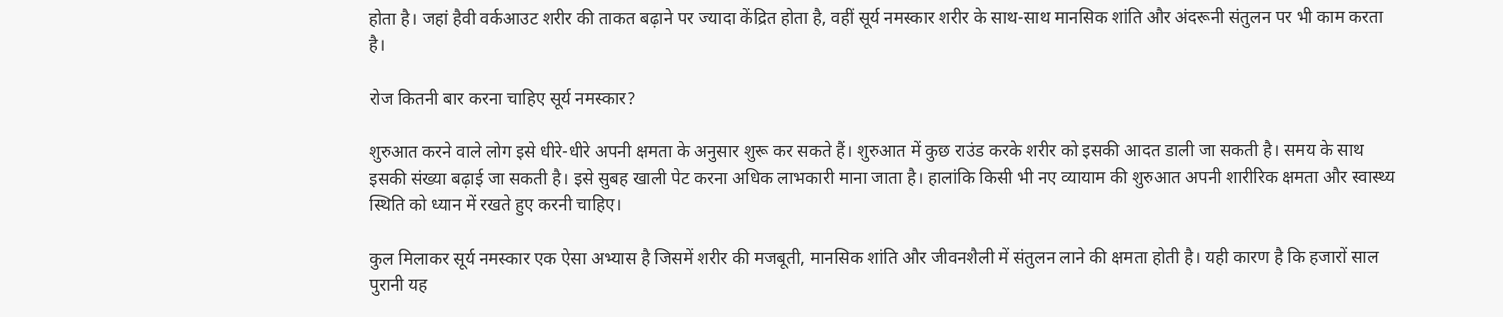होता है। जहां हैवी वर्कआउट शरीर की ताकत बढ़ाने पर ज्यादा केंद्रित होता है, वहीं सूर्य नमस्कार शरीर के साथ-साथ मानसिक शांति और अंदरूनी संतुलन पर भी काम करता है।

रोज कितनी बार करना चाहिए सूर्य नमस्कार?

शुरुआत करने वाले लोग इसे धीरे-धीरे अपनी क्षमता के अनुसार शुरू कर सकते हैं। शुरुआत में कुछ राउंड करके शरीर को इसकी आदत डाली जा सकती है। समय के साथ इसकी संख्या बढ़ाई जा सकती है। इसे सुबह खाली पेट करना अधिक लाभकारी माना जाता है। हालांकि किसी भी नए व्यायाम की शुरुआत अपनी शारीरिक क्षमता और स्वास्थ्य स्थिति को ध्यान में रखते हुए करनी चाहिए।

कुल मिलाकर सूर्य नमस्कार एक ऐसा अभ्यास है जिसमें शरीर की मजबूती, मानसिक शांति और जीवनशैली में संतुलन लाने की क्षमता होती है। यही कारण है कि हजारों साल पुरानी यह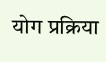योग प्रक्रिया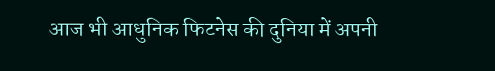आज भी आधुनिक फिटनेस की दुनिया में अपनी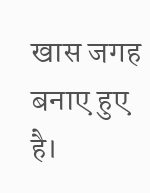खास जगह बनाए हुए है।